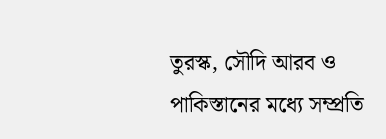তুরস্ক, সৌদি আরব ও পাকিস্তানের মধ্যে সম্প্রতি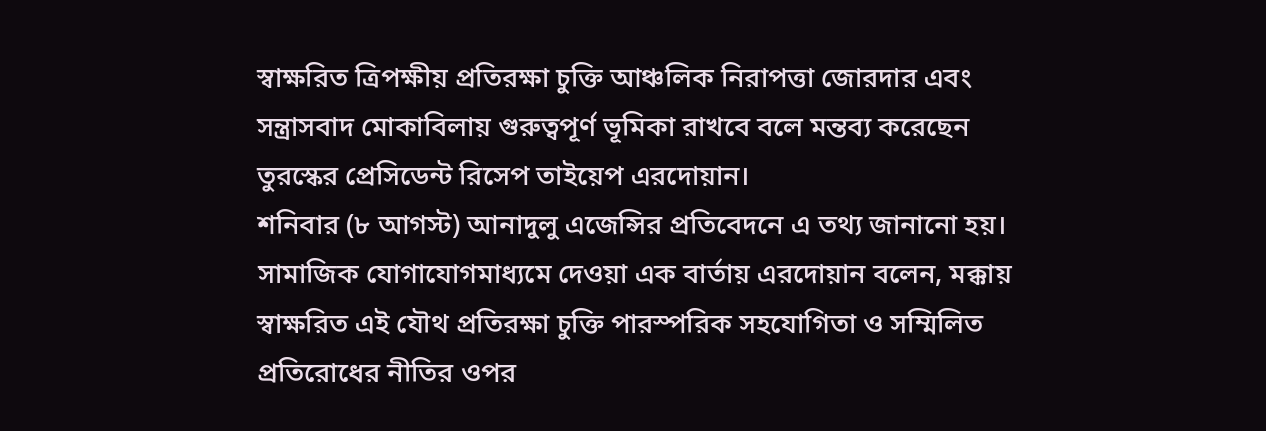স্বাক্ষরিত ত্রিপক্ষীয় প্রতিরক্ষা চুক্তি আঞ্চলিক নিরাপত্তা জোরদার এবং সন্ত্রাসবাদ মোকাবিলায় গুরুত্বপূর্ণ ভূমিকা রাখবে বলে মন্তব্য করেছেন তুরস্কের প্রেসিডেন্ট রিসেপ তাইয়েপ এরদোয়ান।
শনিবার (৮ আগস্ট) আনাদুলু এজেন্সির প্রতিবেদনে এ তথ্য জানানো হয়।
সামাজিক যোগাযোগমাধ্যমে দেওয়া এক বার্তায় এরদোয়ান বলেন, মক্কায় স্বাক্ষরিত এই যৌথ প্রতিরক্ষা চুক্তি পারস্পরিক সহযোগিতা ও সম্মিলিত প্রতিরোধের নীতির ওপর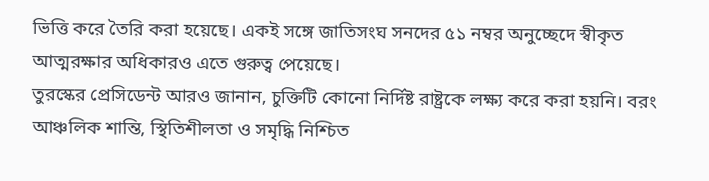ভিত্তি করে তৈরি করা হয়েছে। একই সঙ্গে জাতিসংঘ সনদের ৫১ নম্বর অনুচ্ছেদে স্বীকৃত আত্মরক্ষার অধিকারও এতে গুরুত্ব পেয়েছে।
তুরস্কের প্রেসিডেন্ট আরও জানান, চুক্তিটি কোনো নির্দিষ্ট রাষ্ট্রকে লক্ষ্য করে করা হয়নি। বরং আঞ্চলিক শান্তি, স্থিতিশীলতা ও সমৃদ্ধি নিশ্চিত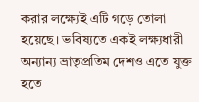করার লক্ষ্যেই এটি গড়ে তোলা হয়েছে। ভবিষ্যতে একই লক্ষ্যধারী অন্যান্য ভ্রাতৃপ্রতিম দেশও এতে যুক্ত হতে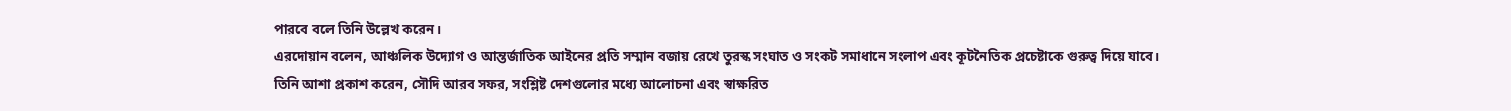পারবে বলে তিনি উল্লেখ করেন।
এরদোয়ান বলেন, আঞ্চলিক উদ্যোগ ও আন্তর্জাতিক আইনের প্রতি সম্মান বজায় রেখে তুরস্ক সংঘাত ও সংকট সমাধানে সংলাপ এবং কূটনৈতিক প্রচেষ্টাকে গুরুত্ব দিয়ে যাবে।
তিনি আশা প্রকাশ করেন, সৌদি আরব সফর, সংশ্লিষ্ট দেশগুলোর মধ্যে আলোচনা এবং স্বাক্ষরিত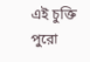এই চুক্তি পুরো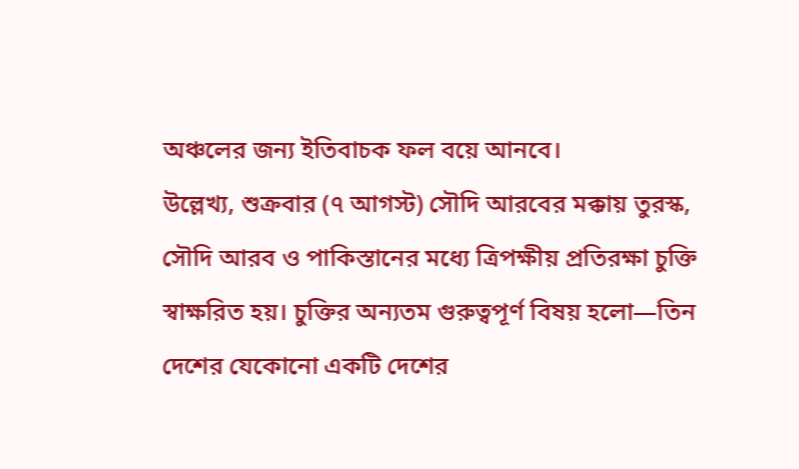অঞ্চলের জন্য ইতিবাচক ফল বয়ে আনবে।
উল্লেখ্য, শুক্রবার (৭ আগস্ট) সৌদি আরবের মক্কায় তুরস্ক, সৌদি আরব ও পাকিস্তানের মধ্যে ত্রিপক্ষীয় প্রতিরক্ষা চুক্তি স্বাক্ষরিত হয়। চুক্তির অন্যতম গুরুত্বপূর্ণ বিষয় হলো—তিন দেশের যেকোনো একটি দেশের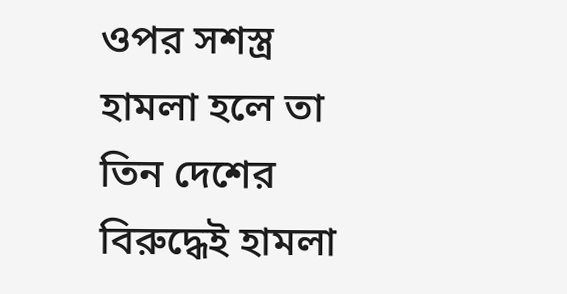ওপর সশস্ত্র হামলা হলে তা তিন দেশের বিরুদ্ধেই হামলা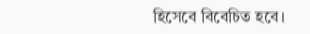হিসেবে বিবেচিত হবে।